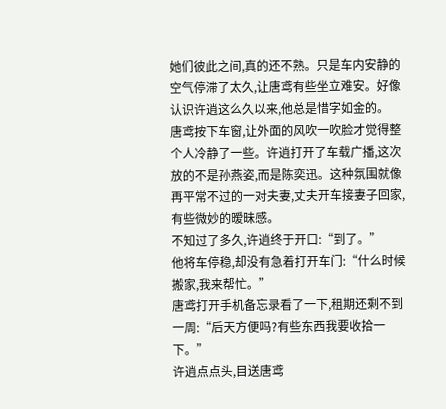她们彼此之间,真的还不熟。只是车内安静的空气停滞了太久,让唐鸢有些坐立难安。好像认识许逍这么久以来,他总是惜字如金的。
唐鸢按下车窗,让外面的风吹一吹脸才觉得整个人冷静了一些。许逍打开了车载广播,这次放的不是孙燕姿,而是陈奕迅。这种氛围就像再平常不过的一对夫妻,丈夫开车接妻子回家,有些微妙的暧昧感。
不知过了多久,许逍终于开口:“到了。”
他将车停稳,却没有急着打开车门:“什么时候搬家,我来帮忙。”
唐鸢打开手机备忘录看了一下,租期还剩不到一周:“后天方便吗?有些东西我要收拾一下。”
许逍点点头,目送唐鸢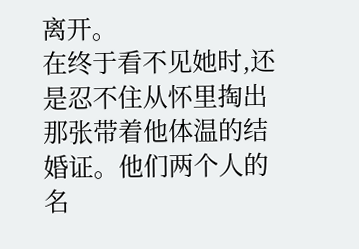离开。
在终于看不见她时,还是忍不住从怀里掏出那张带着他体温的结婚证。他们两个人的名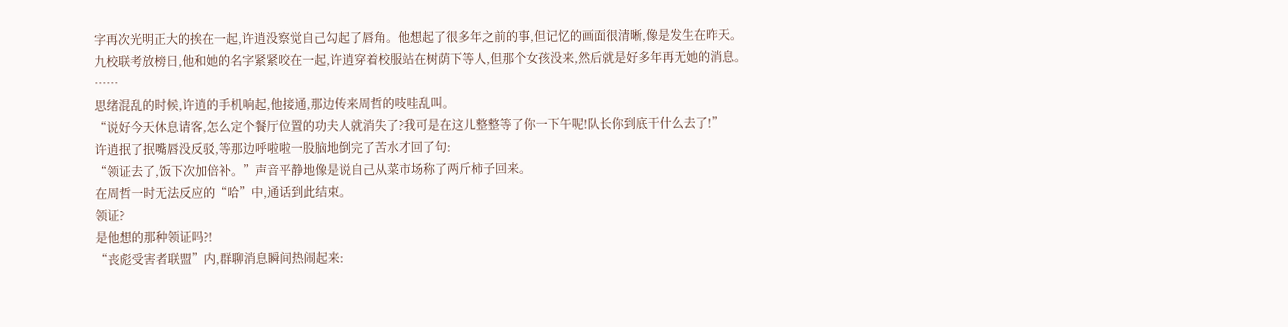字再次光明正大的挨在一起,许逍没察觉自己勾起了唇角。他想起了很多年之前的事,但记忆的画面很清晰,像是发生在昨天。
九校联考放榜日,他和她的名字紧紧咬在一起,许逍穿着校服站在树荫下等人,但那个女孩没来,然后就是好多年再无她的消息。
……
思绪混乱的时候,许逍的手机响起,他接通,那边传来周哲的吱哇乱叫。
“说好今天休息请客,怎么定个餐厅位置的功夫人就消失了?我可是在这儿整整等了你一下午呢!队长你到底干什么去了!”
许逍抿了抿嘴唇没反驳,等那边呼啦啦一股脑地倒完了苦水才回了句:
“领证去了,饭下次加倍补。”声音平静地像是说自己从菜市场称了两斤柿子回来。
在周哲一时无法反应的“哈”中,通话到此结束。
领证?
是他想的那种领证吗?!
“丧彪受害者联盟”内,群聊消息瞬间热闹起来: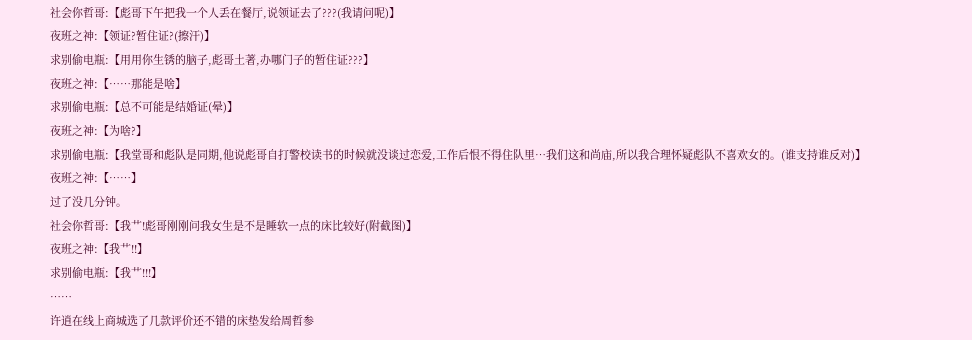社会你哲哥:【彪哥下午把我一个人丢在餐厅,说领证去了???(我请问呢)】
夜班之神:【领证?暂住证?(擦汗)】
求别偷电瓶:【用用你生锈的脑子,彪哥土著,办哪门子的暂住证???】
夜班之神:【……那能是啥】
求别偷电瓶:【总不可能是结婚证(晕)】
夜班之神:【为啥?】
求别偷电瓶:【我堂哥和彪队是同期,他说彪哥自打警校读书的时候就没谈过恋爱,工作后恨不得住队里…我们这和尚庙,所以我合理怀疑彪队不喜欢女的。(谁支持谁反对)】
夜班之神:【……】
过了没几分钟。
社会你哲哥:【我艹!彪哥刚刚问我女生是不是睡软一点的床比较好(附截图)】
夜班之神:【我艹!!】
求别偷电瓶:【我艹!!!】
……
许逍在线上商城选了几款评价还不错的床垫发给周哲参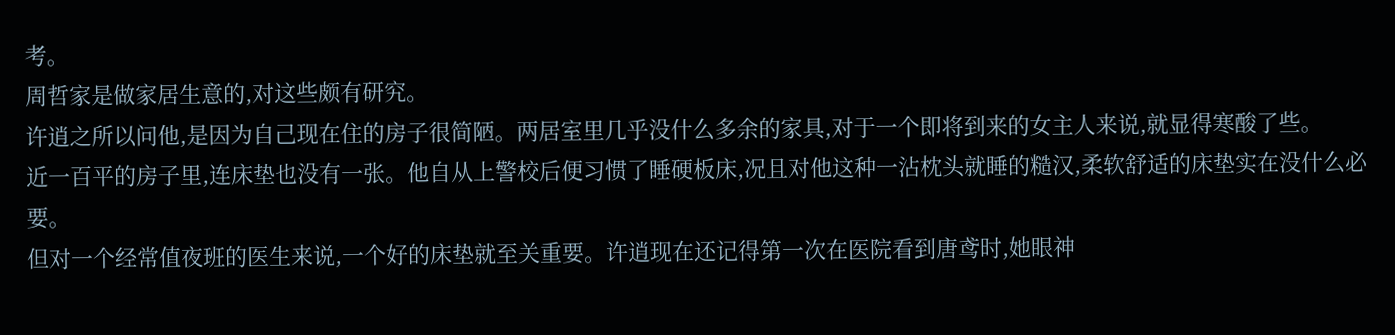考。
周哲家是做家居生意的,对这些颇有研究。
许逍之所以问他,是因为自己现在住的房子很简陋。两居室里几乎没什么多余的家具,对于一个即将到来的女主人来说,就显得寒酸了些。
近一百平的房子里,连床垫也没有一张。他自从上警校后便习惯了睡硬板床,况且对他这种一沾枕头就睡的糙汉,柔软舒适的床垫实在没什么必要。
但对一个经常值夜班的医生来说,一个好的床垫就至关重要。许逍现在还记得第一次在医院看到唐鸢时,她眼神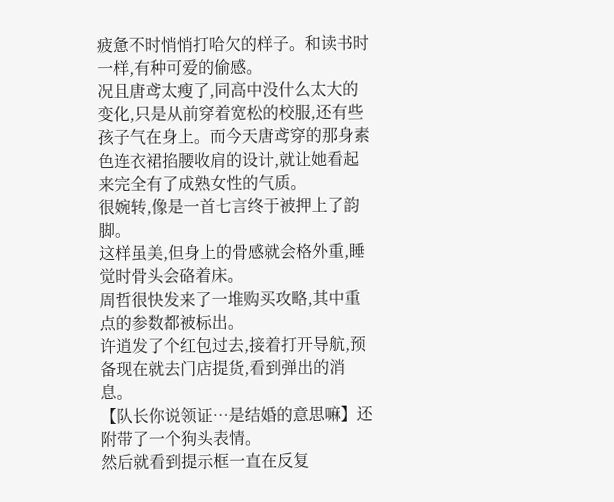疲惫不时悄悄打哈欠的样子。和读书时一样,有种可爱的偷感。
况且唐鸢太瘦了,同高中没什么太大的变化,只是从前穿着宽松的校服,还有些孩子气在身上。而今天唐鸢穿的那身素色连衣裙掐腰收肩的设计,就让她看起来完全有了成熟女性的气质。
很婉转,像是一首七言终于被押上了韵脚。
这样虽美,但身上的骨感就会格外重,睡觉时骨头会硌着床。
周哲很快发来了一堆购买攻略,其中重点的参数都被标出。
许逍发了个红包过去,接着打开导航,预备现在就去门店提货,看到弹出的消息。
【队长你说领证…是结婚的意思嘛】还附带了一个狗头表情。
然后就看到提示框一直在反复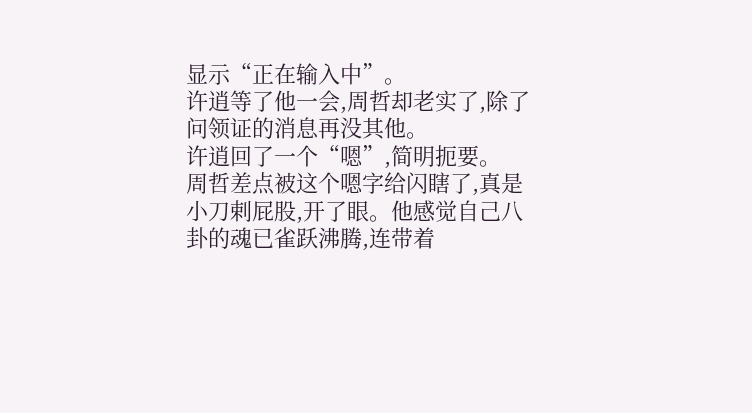显示“正在输入中”。
许逍等了他一会,周哲却老实了,除了问领证的消息再没其他。
许逍回了一个“嗯”,简明扼要。
周哲差点被这个嗯字给闪瞎了,真是小刀剌屁股,开了眼。他感觉自己八卦的魂已雀跃沸腾,连带着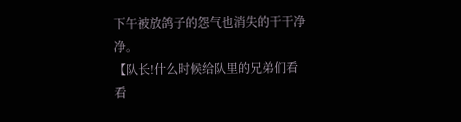下午被放鸽子的怨气也消失的干干净净。
【队长!什么时候给队里的兄弟们看看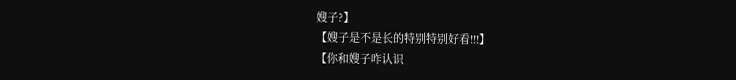嫂子?】
【嫂子是不是长的特别特别好看!!!】
【你和嫂子咋认识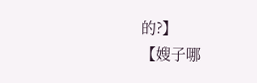的?】
【嫂子哪